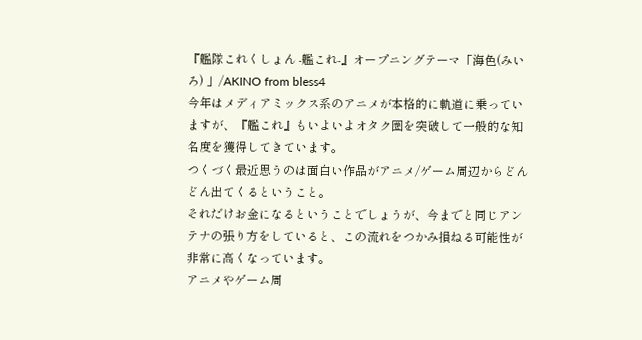『艦隊これくしょん -艦これ-』オープニングテーマ「海色(みいろ) 」/AKINO from bless4
今年はメディアミックス系のアニメが本格的に軌道に乗っていますが、『艦これ』もいよいよオタク圏を突破して一般的な知名度を獲得してきています。
つくづく最近思うのは面白い作品がアニメ/ゲーム周辺からどんどん出てくるということ。
それだけお金になるということでしょうが、今までと同じアンテナの張り方をしていると、この流れをつかみ損ねる可能性が非常に高くなっています。
アニメやゲーム周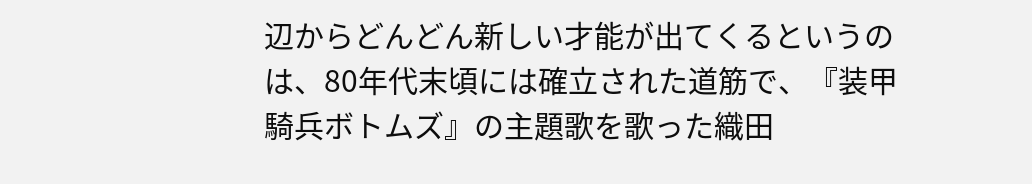辺からどんどん新しい才能が出てくるというのは、80年代末頃には確立された道筋で、『装甲騎兵ボトムズ』の主題歌を歌った織田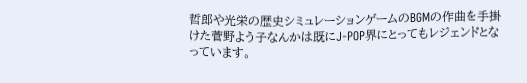哲郎や光栄の歴史シミュレーションゲームのBGMの作曲を手掛けた菅野よう子なんかは既にJ-POP界にとってもレジェンドとなっています。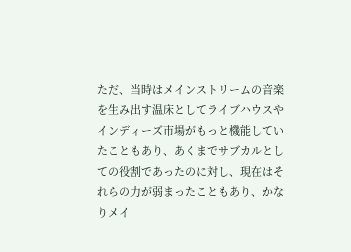ただ、当時はメインストリームの音楽を生み出す温床としてライブハウスやインディーズ市場がもっと機能していたこともあり、あくまでサブカルとしての役割であったのに対し、現在はそれらの力が弱まったこともあり、かなりメイ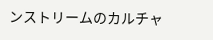ンストリームのカルチャ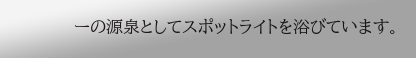ーの源泉としてスポットライトを浴びています。